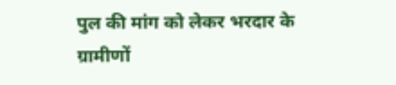पुल की मांग को लेकर भरदार के ग्रामीणों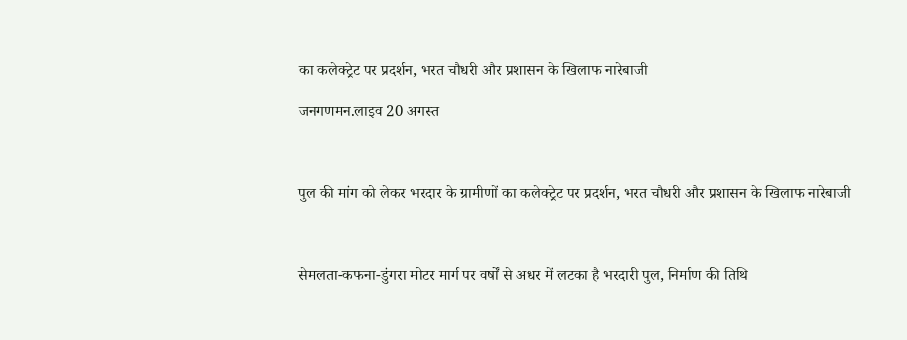का कलेक्ट्रेट पर प्रदर्शन, भरत चौधरी और प्रशासन के खिलाफ नारेबाजी

जनगणमन.लाइव 20 अगस्त



पुल की मांग को लेकर भरदार के ग्रामीणों का कलेक्ट्रेट पर प्रदर्शन, भरत चौधरी और प्रशासन के खिलाफ नारेबाजी



सेमलता-कफना-डुंगरा मोटर मार्ग पर वर्षों से अधर में लटका है भरदारी पुल, निर्माण की तिथि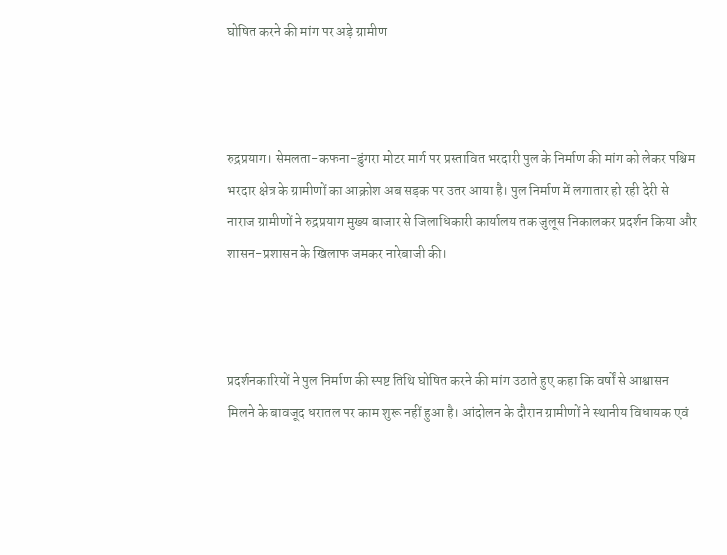घोषित करने की मांग पर अड़े ग्रामीण



रुद्रप्रयाग। सेमलता-कफना-डुंगरा मोटर मार्ग पर प्रस्तावित भरदारी पुल के निर्माण की मांग को लेकर पश्चिम भरदार क्षेत्र के ग्रामीणों का आक्रोश अब सड़क पर उतर आया है। पुल निर्माण में लगातार हो रही देरी से नाराज ग्रामीणों ने रुद्रप्रयाग मुख्य बाजार से जिलाधिकारी कार्यालय तक जुलूस निकालकर प्रदर्शन किया और शासन-प्रशासन के खिलाफ जमकर नारेबाजी की।



प्रदर्शनकारियों ने पुल निर्माण की स्पष्ट तिथि घोषित करने की मांग उठाते हुए कहा कि वर्षों से आश्वासन मिलने के बावजूद धरातल पर काम शुरू नहीं हुआ है। आंदोलन के दौरान ग्रामीणों ने स्थानीय विधायक एवं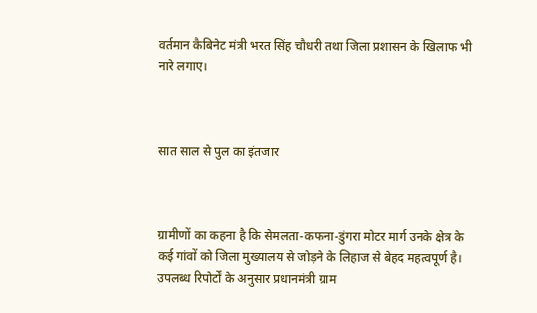वर्तमान कैबिनेट मंत्री भरत सिंह चौधरी तथा जिला प्रशासन के खिलाफ भी नारे लगाए।



सात साल से पुल का इंतजार



ग्रामीणों का कहना है कि सेमलता-कफना-डुंगरा मोटर मार्ग उनके क्षेत्र के कई गांवों को जिला मुख्यालय से जोड़ने के लिहाज से बेहद महत्वपूर्ण है। उपलब्ध रिपोर्टों के अनुसार प्रधानमंत्री ग्राम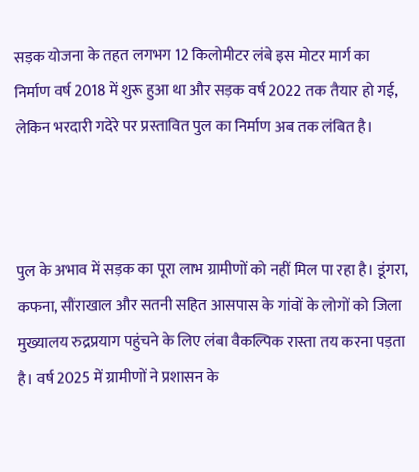सड़क योजना के तहत लगभग 12 किलोमीटर लंबे इस मोटर मार्ग का निर्माण वर्ष 2018 में शुरू हुआ था और सड़क वर्ष 2022 तक तैयार हो गई, लेकिन भरदारी गदेरे पर प्रस्तावित पुल का निर्माण अब तक लंबित है।



पुल के अभाव में सड़क का पूरा लाभ ग्रामीणों को नहीं मिल पा रहा है। डूंगरा, कफना, सौंराखाल और सतनी सहित आसपास के गांवों के लोगों को जिला मुख्यालय रुद्रप्रयाग पहुंचने के लिए लंबा वैकल्पिक रास्ता तय करना पड़ता है। वर्ष 2025 में ग्रामीणों ने प्रशासन के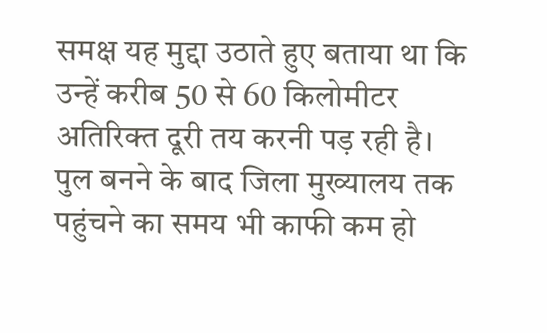समक्ष यह मुद्दा उठाते हुए बताया था कि उन्हें करीब 50 से 60 किलोमीटर अतिरिक्त दूरी तय करनी पड़ रही है। पुल बनने के बाद जिला मुख्यालय तक पहुंचने का समय भी काफी कम हो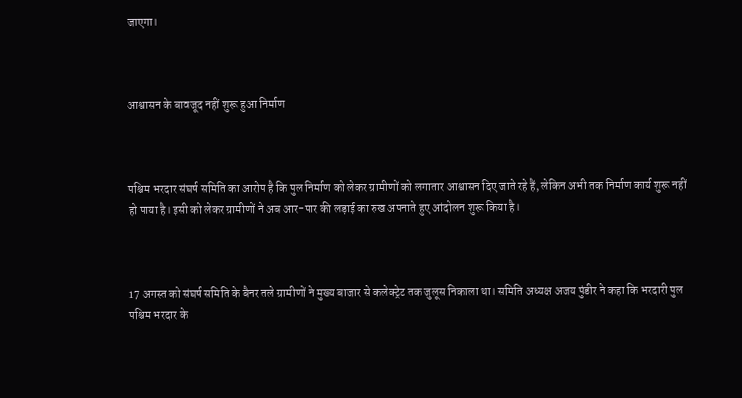जाएगा।



आश्वासन के बावजूद नहीं शुरू हुआ निर्माण



पश्चिम भरदार संघर्ष समिति का आरोप है कि पुल निर्माण को लेकर ग्रामीणों को लगातार आश्वासन दिए जाते रहे हैं, लेकिन अभी तक निर्माण कार्य शुरू नहीं हो पाया है। इसी को लेकर ग्रामीणों ने अब आर-पार की लड़ाई का रुख अपनाते हुए आंदोलन शुरू किया है।



17 अगस्त को संघर्ष समिति के बैनर तले ग्रामीणों ने मुख्य बाजार से कलेक्ट्रेट तक जुलूस निकाला था। समिति अध्यक्ष अजय पुंडीर ने कहा कि भरदारी पुल पश्चिम भरदार के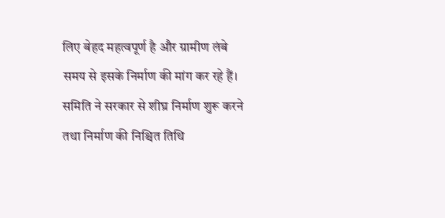लिए बेहद महत्वपूर्ण है और ग्रामीण लंबे समय से इसके निर्माण की मांग कर रहे हैं। समिति ने सरकार से शीघ्र निर्माण शुरू करने तथा निर्माण की निश्चित तिथि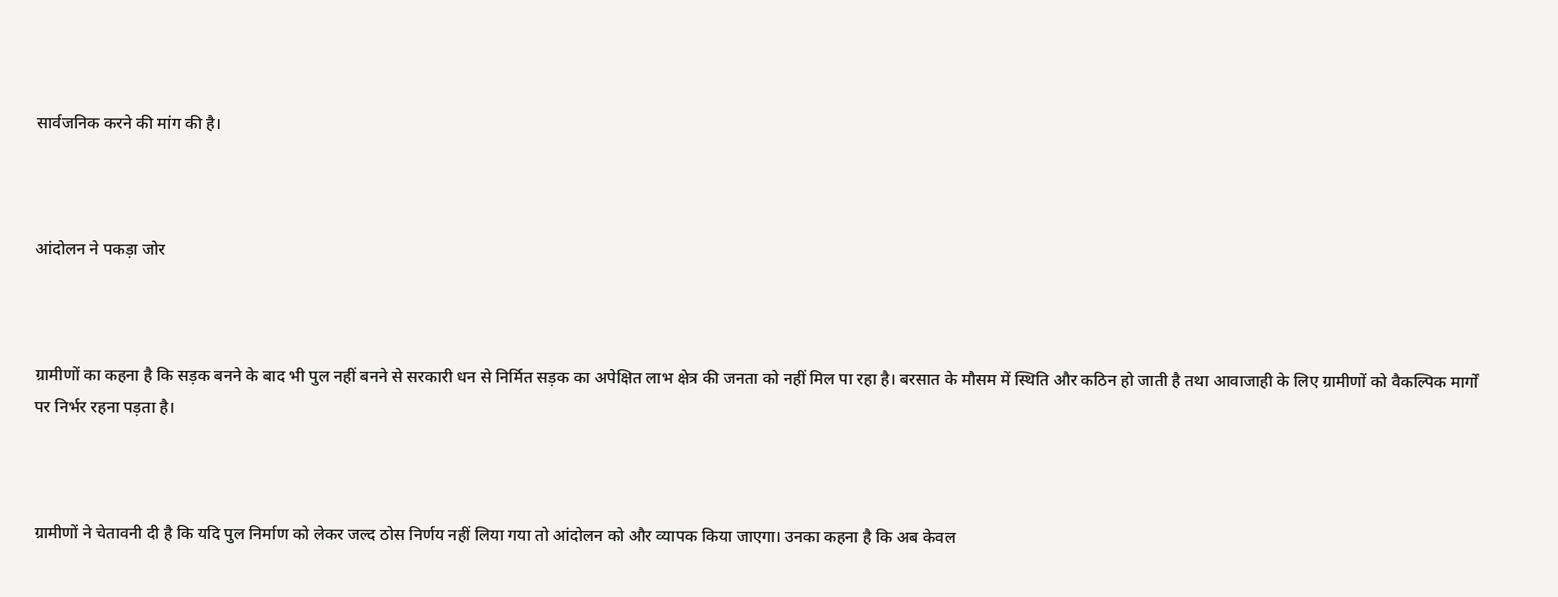सार्वजनिक करने की मांग की है।



आंदोलन ने पकड़ा जोर



ग्रामीणों का कहना है कि सड़क बनने के बाद भी पुल नहीं बनने से सरकारी धन से निर्मित सड़क का अपेक्षित लाभ क्षेत्र की जनता को नहीं मिल पा रहा है। बरसात के मौसम में स्थिति और कठिन हो जाती है तथा आवाजाही के लिए ग्रामीणों को वैकल्पिक मार्गों पर निर्भर रहना पड़ता है।



ग्रामीणों ने चेतावनी दी है कि यदि पुल निर्माण को लेकर जल्द ठोस निर्णय नहीं लिया गया तो आंदोलन को और व्यापक किया जाएगा। उनका कहना है कि अब केवल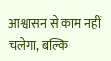आश्वासन से काम नहीं चलेगा, बल्कि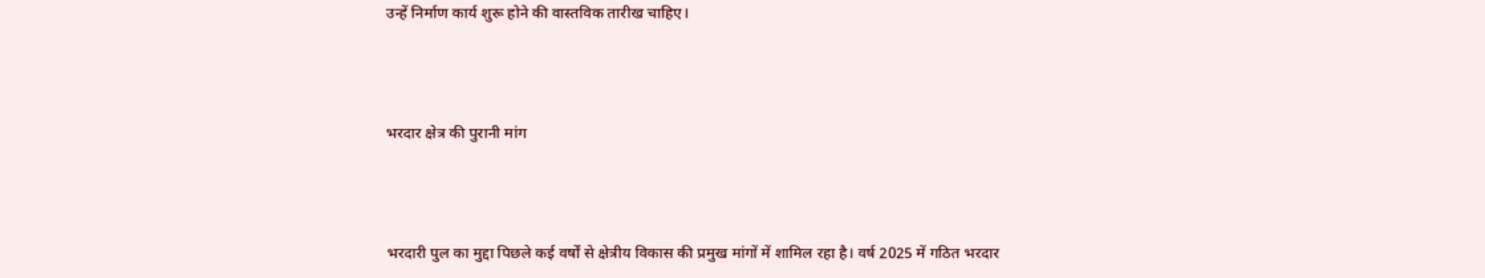उन्हें निर्माण कार्य शुरू होने की वास्तविक तारीख चाहिए।



भरदार क्षेत्र की पुरानी मांग



भरदारी पुल का मुद्दा पिछले कई वर्षों से क्षेत्रीय विकास की प्रमुख मांगों में शामिल रहा है। वर्ष 2025 में गठित भरदार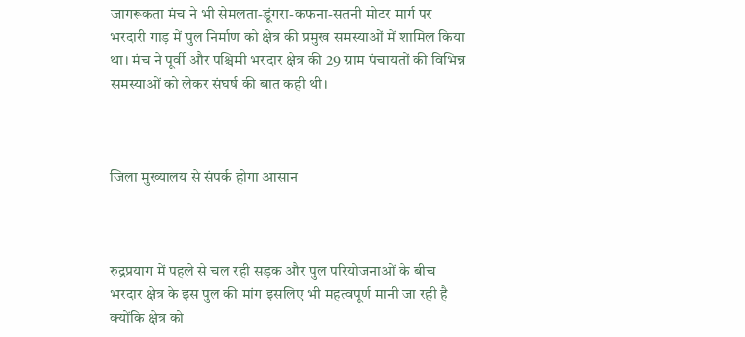जागरूकता मंच ने भी सेमलता-डूंगरा-कफना-सतनी मोटर मार्ग पर भरदारी गाड़ में पुल निर्माण को क्षेत्र की प्रमुख समस्याओं में शामिल किया था। मंच ने पूर्वी और पश्चिमी भरदार क्षेत्र की 29 ग्राम पंचायतों की विभिन्न समस्याओं को लेकर संघर्ष की बात कही थी।



जिला मुख्यालय से संपर्क होगा आसान



रुद्रप्रयाग में पहले से चल रही सड़क और पुल परियोजनाओं के बीच भरदार क्षेत्र के इस पुल की मांग इसलिए भी महत्वपूर्ण मानी जा रही है क्योंकि क्षेत्र को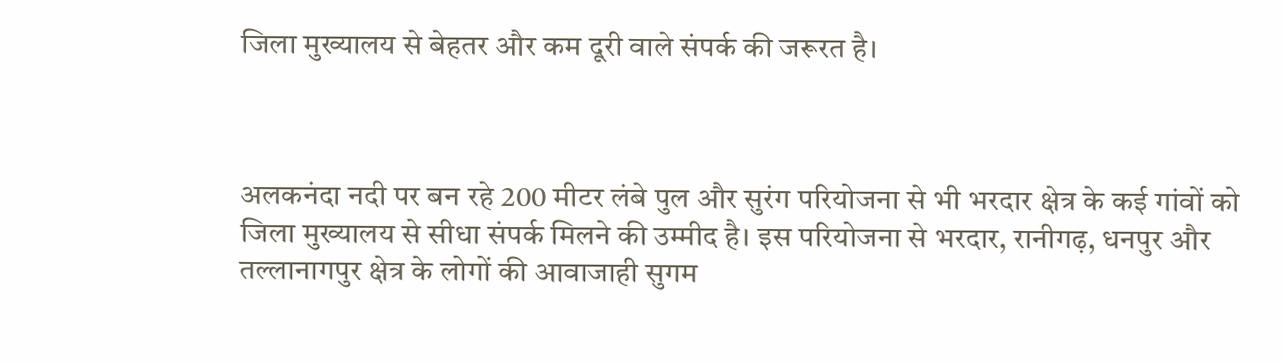जिला मुख्यालय से बेहतर और कम दूरी वाले संपर्क की जरूरत है।



अलकनंदा नदी पर बन रहे 200 मीटर लंबे पुल और सुरंग परियोजना से भी भरदार क्षेत्र के कई गांवों को जिला मुख्यालय से सीधा संपर्क मिलने की उम्मीद है। इस परियोजना से भरदार, रानीगढ़, धनपुर और तल्लानागपुर क्षेत्र के लोगों की आवाजाही सुगम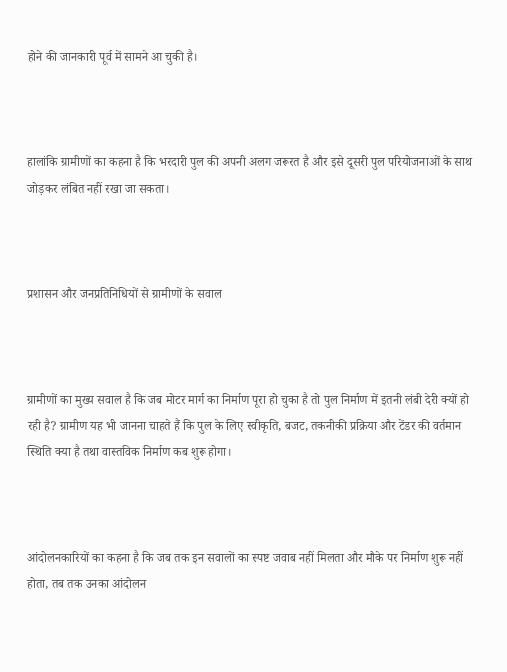होने की जानकारी पूर्व में सामने आ चुकी है।



हालांकि ग्रामीणों का कहना है कि भरदारी पुल की अपनी अलग जरूरत है और इसे दूसरी पुल परियोजनाओं के साथ जोड़कर लंबित नहीं रखा जा सकता।



प्रशासन और जनप्रतिनिधियों से ग्रामीणों के सवाल



ग्रामीणों का मुख्य सवाल है कि जब मोटर मार्ग का निर्माण पूरा हो चुका है तो पुल निर्माण में इतनी लंबी देरी क्यों हो रही है? ग्रामीण यह भी जानना चाहते हैं कि पुल के लिए स्वीकृति, बजट, तकनीकी प्रक्रिया और टेंडर की वर्तमान स्थिति क्या है तथा वास्तविक निर्माण कब शुरू होगा।



आंदोलनकारियों का कहना है कि जब तक इन सवालों का स्पष्ट जवाब नहीं मिलता और मौके पर निर्माण शुरू नहीं होता, तब तक उनका आंदोलन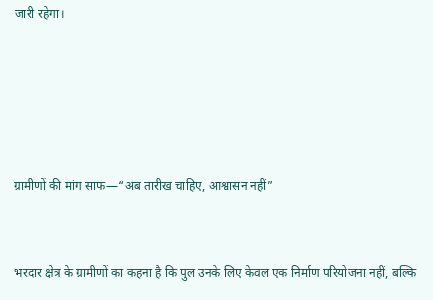जारी रहेगा।







ग्रामीणों की मांग साफ—“अब तारीख चाहिए, आश्वासन नहीं”



भरदार क्षेत्र के ग्रामीणों का कहना है कि पुल उनके लिए केवल एक निर्माण परियोजना नहीं, बल्कि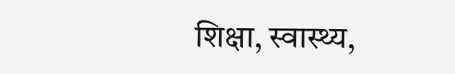शिक्षा, स्वास्थ्य,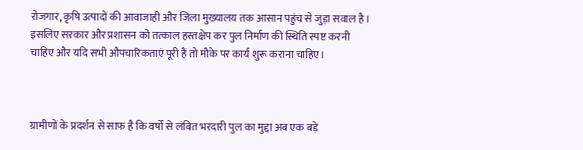रोजगार, कृषि उत्पादों की आवाजाही और जिला मुख्यालय तक आसान पहुंच से जुड़ा सवाल है। इसलिए सरकार और प्रशासन को तत्काल हस्तक्षेप कर पुल निर्माण की स्थिति स्पष्ट करनी चाहिए और यदि सभी औपचारिकताएं पूरी हैं तो मौके पर कार्य शुरू कराना चाहिए।



ग्रामीणों के प्रदर्शन से साफ है कि वर्षों से लंबित भरदारी पुल का मुद्दा अब एक बड़े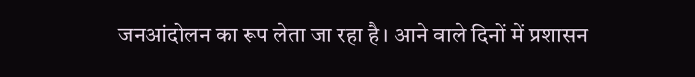जनआंदोलन का रूप लेता जा रहा है। आने वाले दिनों में प्रशासन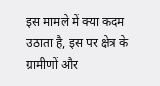इस मामले में क्या कदम उठाता है, इस पर क्षेत्र के ग्रामीणों और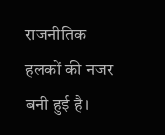राजनीतिक हलकों की नजर बनी हुई है।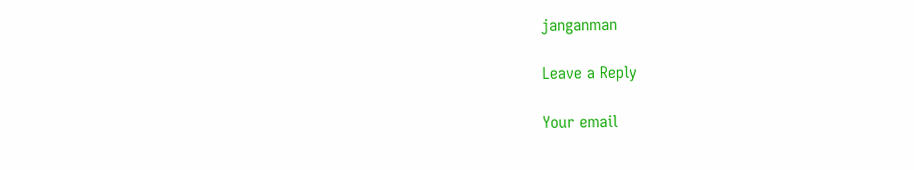janganman

Leave a Reply

Your email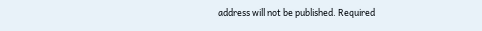address will not be published. Required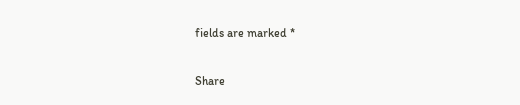fields are marked *

Share